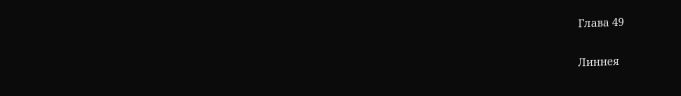Глава 49

Линнея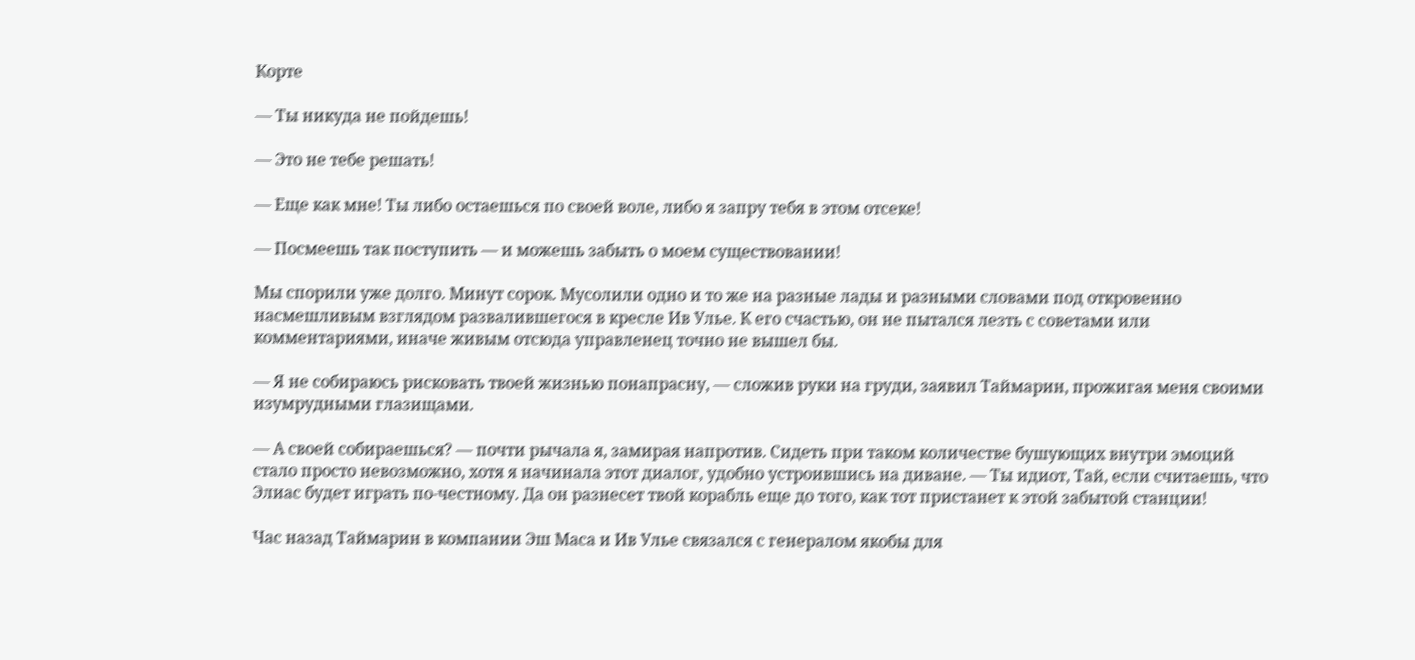Корте

— Ты никуда не пойдешь!

— Это не тебе решать!

— Еще как мне! Ты либо остаешься по своей воле, либо я запру тебя в этом отсеке!

— Посмеешь так поступить — и можешь забыть о моем существовании!

Мы спорили уже долго. Минут сорок. Мусолили одно и то же на разные лады и разными словами под откровенно насмешливым взглядом развалившегося в кресле Ив Улье. К его счастью, он не пытался лезть с советами или комментариями, иначе живым отсюда управленец точно не вышел бы.

— Я не собираюсь рисковать твоей жизнью понапрасну, — сложив руки на груди, заявил Таймарин, прожигая меня своими изумрудными глазищами.

— А своей собираешься? — почти рычала я, замирая напротив. Сидеть при таком количестве бушующих внутри эмоций стало просто невозможно, хотя я начинала этот диалог, удобно устроившись на диване. — Ты идиот, Тай, если считаешь, что Элиас будет играть по-честному. Да он разнесет твой корабль еще до того, как тот пристанет к этой забытой станции!

Час назад Таймарин в компании Эш Маса и Ив Улье связался с генералом якобы для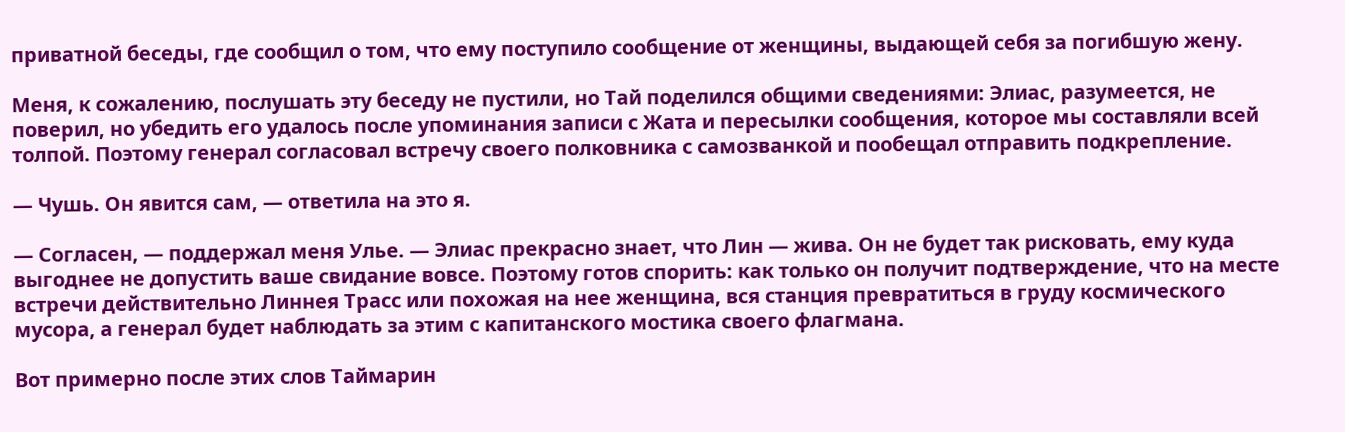приватной беседы, где сообщил о том, что ему поступило сообщение от женщины, выдающей себя за погибшую жену.

Меня, к сожалению, послушать эту беседу не пустили, но Тай поделился общими сведениями: Элиас, разумеется, не поверил, но убедить его удалось после упоминания записи с Жата и пересылки сообщения, которое мы составляли всей толпой. Поэтому генерал согласовал встречу своего полковника с самозванкой и пообещал отправить подкрепление.

— Чушь. Он явится сам, — ответила на это я.

— Согласен, — поддержал меня Улье. — Элиас прекрасно знает, что Лин — жива. Он не будет так рисковать, ему куда выгоднее не допустить ваше свидание вовсе. Поэтому готов спорить: как только он получит подтверждение, что на месте встречи действительно Линнея Трасс или похожая на нее женщина, вся станция превратиться в груду космического мусора, а генерал будет наблюдать за этим с капитанского мостика своего флагмана.

Вот примерно после этих слов Таймарин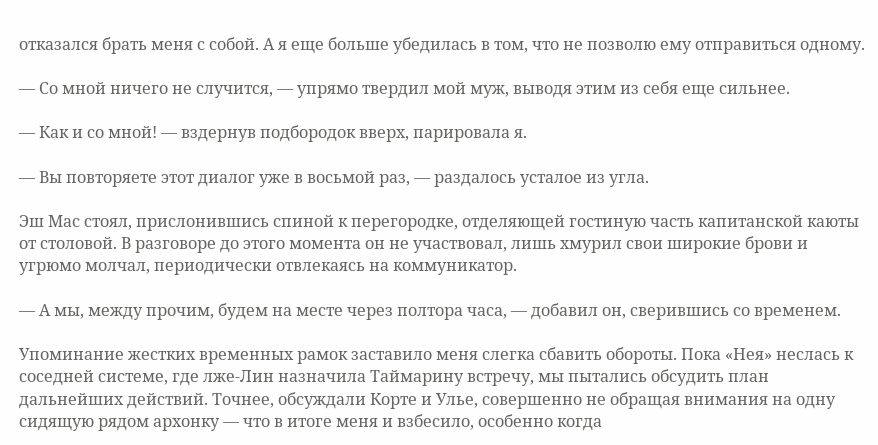отказался брать меня с собой. А я еще больше убедилась в том, что не позволю ему отправиться одному.

— Со мной ничего не случится, — упрямо твердил мой муж, выводя этим из себя еще сильнее.

— Как и со мной! — вздернув подбородок вверх, парировала я.

— Вы повторяете этот диалог уже в восьмой раз, — раздалось усталое из угла.

Эш Мас стоял, прислонившись спиной к перегородке, отделяющей гостиную часть капитанской каюты от столовой. В разговоре до этого момента он не участвовал, лишь хмурил свои широкие брови и угрюмо молчал, периодически отвлекаясь на коммуникатор.

— А мы, между прочим, будем на месте через полтора часа, — добавил он, сверившись со временем.

Упоминание жестких временных рамок заставило меня слегка сбавить обороты. Пока «Нея» неслась к соседней системе, где лже-Лин назначила Таймарину встречу, мы пытались обсудить план дальнейших действий. Точнее, обсуждали Корте и Улье, совершенно не обращая внимания на одну сидящую рядом архонку — что в итоге меня и взбесило, особенно когда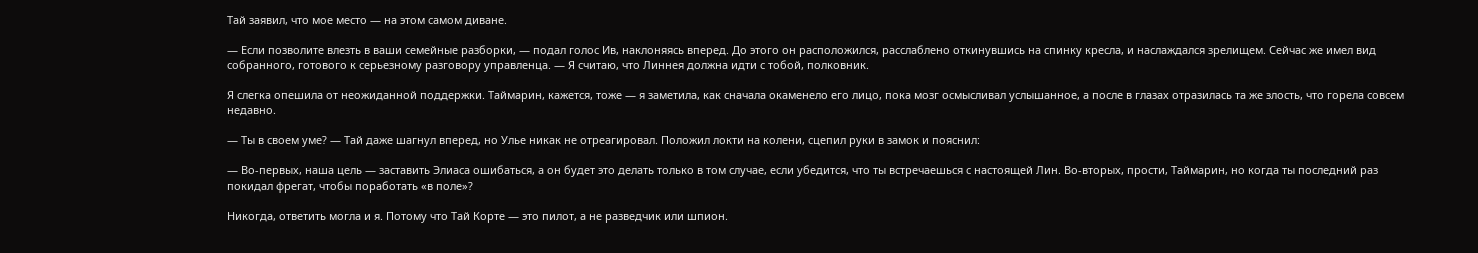Тай заявил, что мое место — на этом самом диване.

— Если позволите влезть в ваши семейные разборки, — подал голос Ив, наклоняясь вперед. До этого он расположился, расслаблено откинувшись на спинку кресла, и наслаждался зрелищем. Сейчас же имел вид собранного, готового к серьезному разговору управленца. — Я считаю, что Линнея должна идти с тобой, полковник.

Я слегка опешила от неожиданной поддержки. Таймарин, кажется, тоже — я заметила, как сначала окаменело его лицо, пока мозг осмысливал услышанное, а после в глазах отразилась та же злость, что горела совсем недавно.

— Ты в своем уме? — Тай даже шагнул вперед, но Улье никак не отреагировал. Положил локти на колени, сцепил руки в замок и пояснил:

— Во-первых, наша цель — заставить Элиаса ошибаться, а он будет это делать только в том случае, если убедится, что ты встречаешься с настоящей Лин. Во-вторых, прости, Таймарин, но когда ты последний раз покидал фрегат, чтобы поработать «в поле»?

Никогда, ответить могла и я. Потому что Тай Корте — это пилот, а не разведчик или шпион.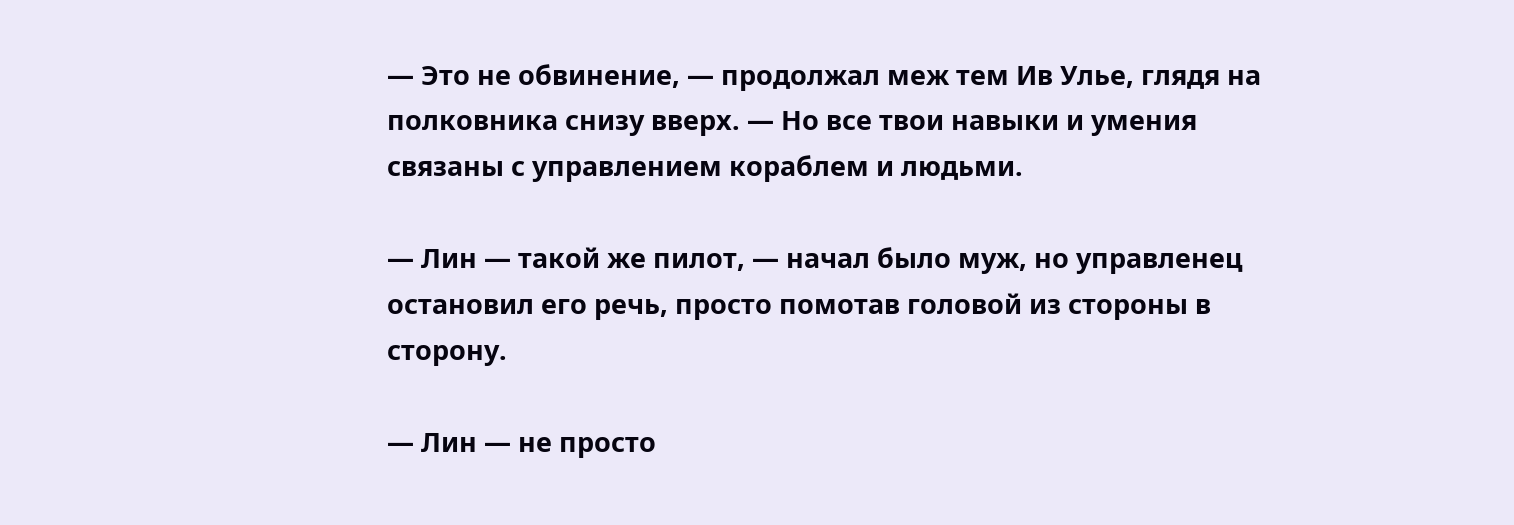— Это не обвинение, — продолжал меж тем Ив Улье, глядя на полковника снизу вверх. — Но все твои навыки и умения связаны с управлением кораблем и людьми.

— Лин — такой же пилот, — начал было муж, но управленец остановил его речь, просто помотав головой из стороны в сторону.

— Лин — не просто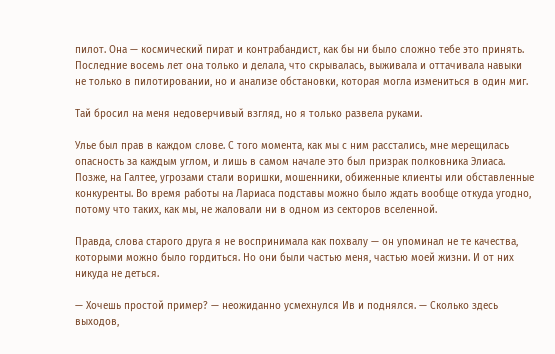пилот. Она — космический пират и контрабандист, как бы ни было сложно тебе это принять. Последние восемь лет она только и делала, что скрывалась, выживала и оттачивала навыки не только в пилотировании, но и анализе обстановки, которая могла измениться в один миг.

Тай бросил на меня недоверчивый взгляд, но я только развела руками.

Улье был прав в каждом слове. С того момента, как мы с ним расстались, мне мерещилась опасность за каждым углом, и лишь в самом начале это был призрак полковника Элиаса. Позже, на Галтее, угрозами стали воришки, мошенники, обиженные клиенты или обставленные конкуренты. Во время работы на Лариаса подставы можно было ждать вообще откуда угодно, потому что таких, как мы, не жаловали ни в одном из секторов вселенной.

Правда, слова старого друга я не воспринимала как похвалу — он упоминал не те качества, которыми можно было гордиться. Но они были частью меня, частью моей жизни. И от них никуда не деться.

— Хочешь простой пример? — неожиданно усмехнулся Ив и поднялся. — Сколько здесь выходов,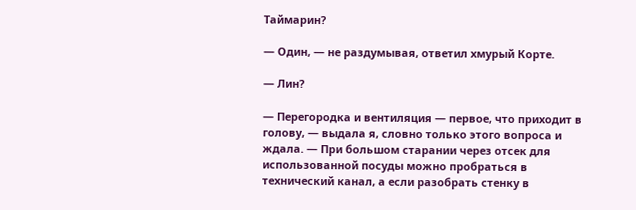Таймарин?

— Один, — не раздумывая, ответил хмурый Корте.

— Лин?

— Перегородка и вентиляция — первое, что приходит в голову, — выдала я, словно только этого вопроса и ждала. — При большом старании через отсек для использованной посуды можно пробраться в технический канал, а если разобрать стенку в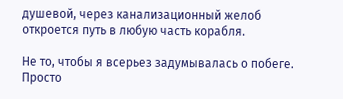душевой, через канализационный желоб откроется путь в любую часть корабля.

Не то, чтобы я всерьез задумывалась о побеге. Просто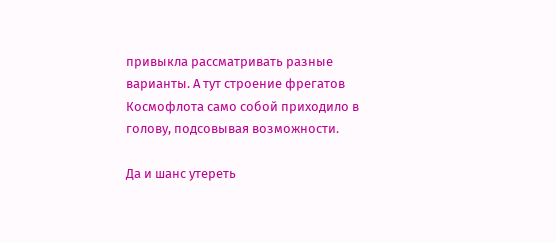привыкла рассматривать разные варианты. А тут строение фрегатов Космофлота само собой приходило в голову, подсовывая возможности.

Да и шанс утереть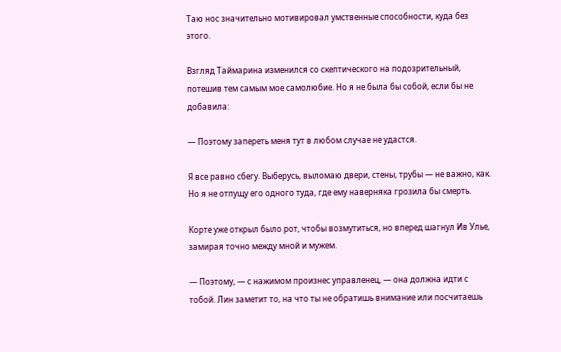Таю нос значительно мотивировал умственные способности, куда без этого.

Взгляд Таймарина изменился со скептического на подозрительный, потешив тем самым мое самолюбие. Но я не была бы собой, если бы не добавила:

— Поэтому запереть меня тут в любом случае не удастся.

Я все равно сбегу. Выберусь, выломаю двери, стены, трубы — не важно, как. Но я не отпущу его одного туда, где ему наверняка грозила бы смерть.

Корте уже открыл было рот, чтобы возмутиться, но вперед шагнул Ив Улье, замирая точно между мной и мужем.

— Поэтому, — с нажимом произнес управленец, — она должна идти с тобой. Лин заметит то, на что ты не обратишь внимание или посчитаешь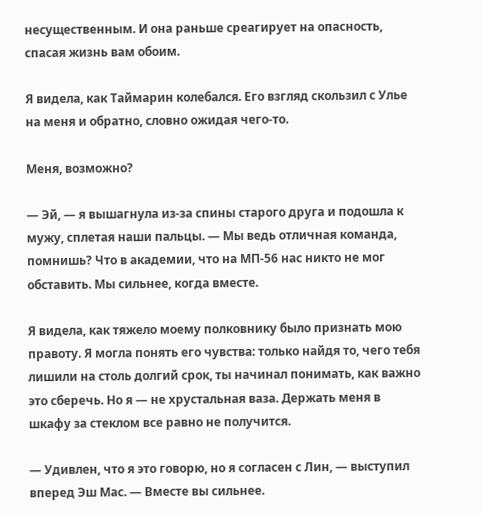несущественным. И она раньше среагирует на опасность, спасая жизнь вам обоим.

Я видела, как Таймарин колебался. Его взгляд скользил с Улье на меня и обратно, словно ожидая чего-то.

Меня, возможно?

— Эй, — я вышагнула из-за спины старого друга и подошла к мужу, сплетая наши пальцы. — Мы ведь отличная команда, помнишь? Что в академии, что на МП-56 нас никто не мог обставить. Мы сильнее, когда вместе.

Я видела, как тяжело моему полковнику было признать мою правоту. Я могла понять его чувства: только найдя то, чего тебя лишили на столь долгий срок, ты начинал понимать, как важно это сберечь. Но я — не хрустальная ваза. Держать меня в шкафу за стеклом все равно не получится.

— Удивлен, что я это говорю, но я согласен с Лин, — выступил вперед Эш Мас. — Вместе вы сильнее.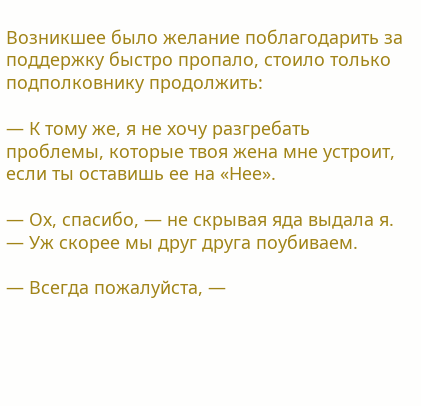Возникшее было желание поблагодарить за поддержку быстро пропало, стоило только подполковнику продолжить:

— К тому же, я не хочу разгребать проблемы, которые твоя жена мне устроит, если ты оставишь ее на «Нее».

— Ох, спасибо, — не скрывая яда выдала я. — Уж скорее мы друг друга поубиваем.

— Всегда пожалуйста, —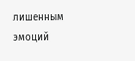лишенным эмоций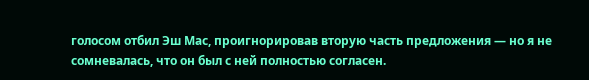голосом отбил Эш Мас, проигнорировав вторую часть предложения — но я не сомневалась, что он был с ней полностью согласен.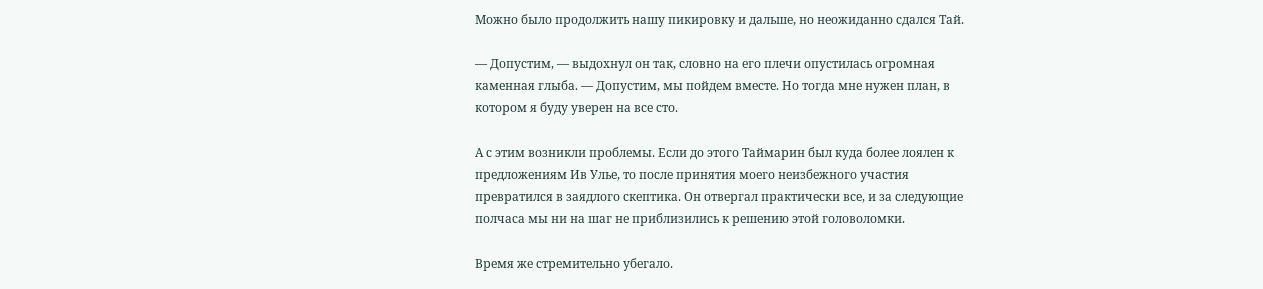Можно было продолжить нашу пикировку и дальше, но неожиданно сдался Тай.

— Допустим, — выдохнул он так, словно на его плечи опустилась огромная каменная глыба. — Допустим, мы пойдем вместе. Но тогда мне нужен план, в котором я буду уверен на все сто.

А с этим возникли проблемы. Если до этого Таймарин был куда более лоялен к предложениям Ив Улье, то после принятия моего неизбежного участия превратился в заядлого скептика. Он отвергал практически все, и за следующие полчаса мы ни на шаг не приблизились к решению этой головоломки.

Время же стремительно убегало.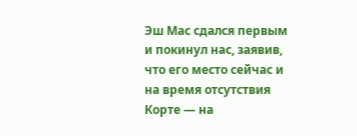Эш Мас сдался первым и покинул нас, заявив, что его место сейчас и на время отсутствия Корте — на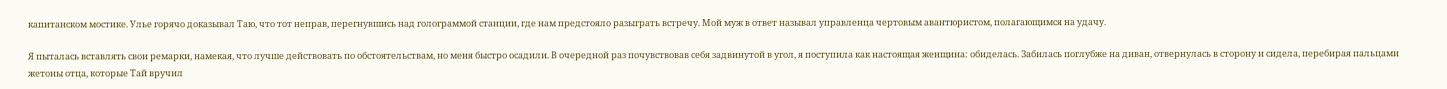капитанском мостике. Улье горячо доказывал Таю, что тот неправ, перегнувшись над голограммой станции, где нам предстояло разыграть встречу. Мой муж в ответ называл управленца чертовым авантюристом, полагающимся на удачу.

Я пыталась вставлять свои ремарки, намекая, что лучше действовать по обстоятельствам, но меня быстро осадили. В очередной раз почувствовав себя задвинутой в угол, я поступила как настоящая женщина: обиделась. Забилась поглубже на диван, отвернулась в сторону и сидела, перебирая пальцами жетоны отца, которые Тай вручил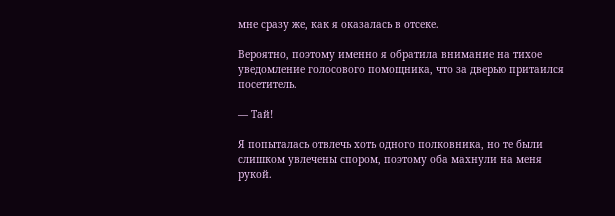мне сразу же, как я оказалась в отсеке.

Вероятно, поэтому именно я обратила внимание на тихое уведомление голосового помощника, что за дверью притаился посетитель.

— Тай!

Я попыталась отвлечь хоть одного полковника, но те были слишком увлечены спором, поэтому оба махнули на меня рукой.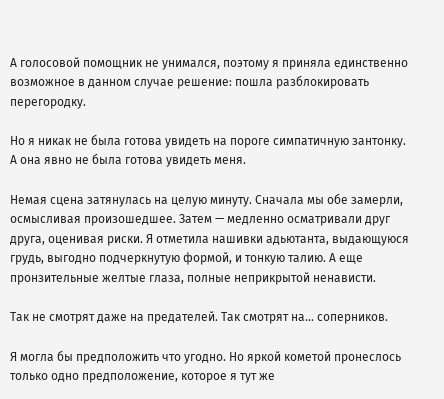А голосовой помощник не унимался, поэтому я приняла единственно возможное в данном случае решение: пошла разблокировать перегородку.

Но я никак не была готова увидеть на пороге симпатичную зантонку. А она явно не была готова увидеть меня.

Немая сцена затянулась на целую минуту. Сначала мы обе замерли, осмысливая произошедшее. Затем — медленно осматривали друг друга, оценивая риски. Я отметила нашивки адьютанта, выдающуюся грудь, выгодно подчеркнутую формой, и тонкую талию. А еще пронзительные желтые глаза, полные неприкрытой ненависти.

Так не смотрят даже на предателей. Так смотрят на… соперников.

Я могла бы предположить что угодно. Но яркой кометой пронеслось только одно предположение, которое я тут же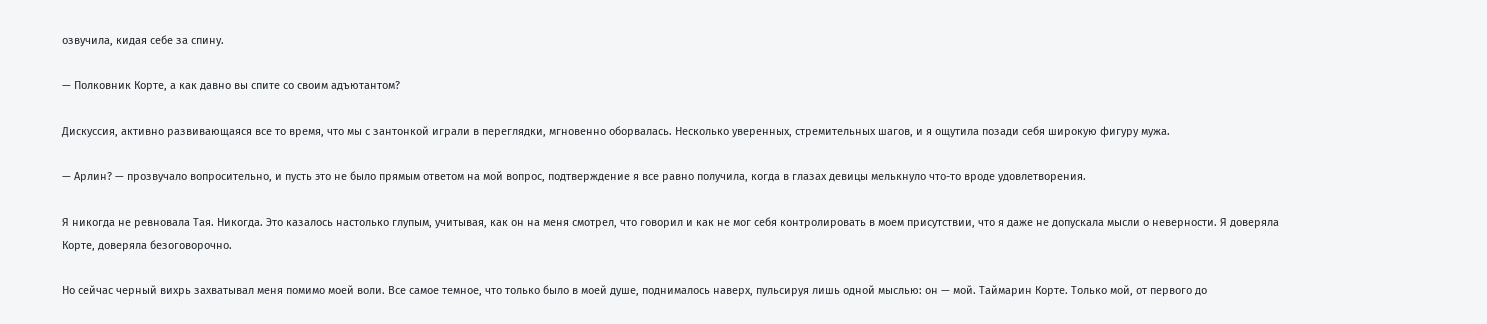озвучила, кидая себе за спину.

— Полковник Корте, а как давно вы спите со своим адъютантом?

Дискуссия, активно развивающаяся все то время, что мы с зантонкой играли в переглядки, мгновенно оборвалась. Несколько уверенных, стремительных шагов, и я ощутила позади себя широкую фигуру мужа.

— Арлин? — прозвучало вопросительно, и пусть это не было прямым ответом на мой вопрос, подтверждение я все равно получила, когда в глазах девицы мелькнуло что-то вроде удовлетворения.

Я никогда не ревновала Тая. Никогда. Это казалось настолько глупым, учитывая, как он на меня смотрел, что говорил и как не мог себя контролировать в моем присутствии, что я даже не допускала мысли о неверности. Я доверяла Корте, доверяла безоговорочно.

Но сейчас черный вихрь захватывал меня помимо моей воли. Все самое темное, что только было в моей душе, поднималось наверх, пульсируя лишь одной мыслью: он — мой. Таймарин Корте. Только мой, от первого до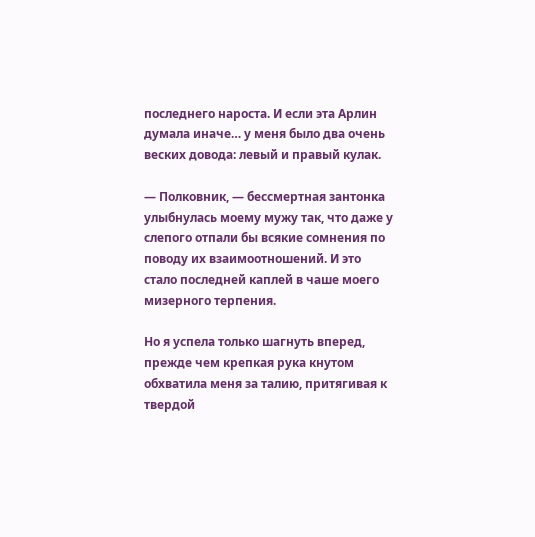последнего нароста. И если эта Арлин думала иначе… у меня было два очень веских довода: левый и правый кулак.

— Полковник, — бессмертная зантонка улыбнулась моему мужу так, что даже у слепого отпали бы всякие сомнения по поводу их взаимоотношений. И это стало последней каплей в чаше моего мизерного терпения.

Но я успела только шагнуть вперед, прежде чем крепкая рука кнутом обхватила меня за талию, притягивая к твердой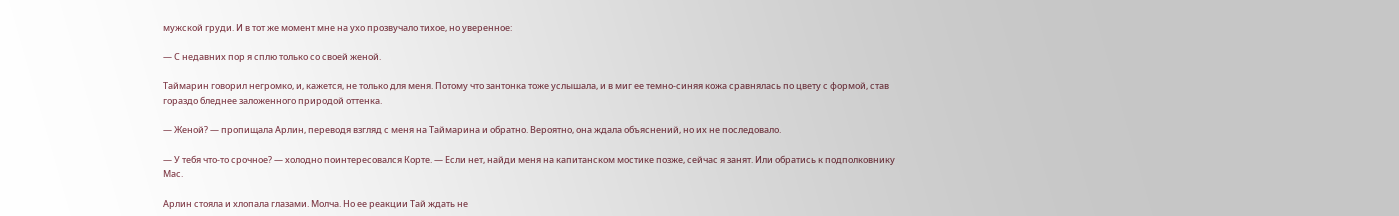мужской груди. И в тот же момент мне на ухо прозвучало тихое, но уверенное:

— С недавних пор я сплю только со своей женой.

Таймарин говорил негромко, и, кажется, не только для меня. Потому что зантонка тоже услышала, и в миг ее темно-синяя кожа сравнялась по цвету с формой, став гораздо бледнее заложенного природой оттенка.

— Женой? — пропищала Арлин, переводя взгляд с меня на Таймарина и обратно. Вероятно, она ждала объяснений, но их не последовало.

— У тебя что-то срочное? — холодно поинтересовался Корте. — Если нет, найди меня на капитанском мостике позже, сейчас я занят. Или обратись к подполковнику Мас.

Арлин стояла и хлопала глазами. Молча. Но ее реакции Тай ждать не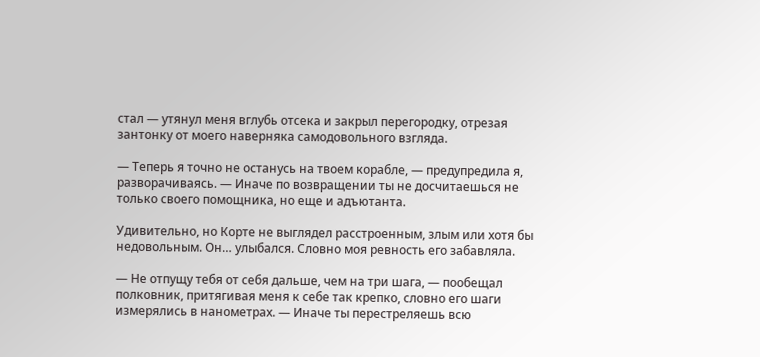стал — утянул меня вглубь отсека и закрыл перегородку, отрезая зантонку от моего наверняка самодовольного взгляда.

— Теперь я точно не останусь на твоем корабле, — предупредила я, разворачиваясь. — Иначе по возвращении ты не досчитаешься не только своего помощника, но еще и адъютанта.

Удивительно, но Корте не выглядел расстроенным, злым или хотя бы недовольным. Он… улыбался. Словно моя ревность его забавляла.

— Не отпущу тебя от себя дальше, чем на три шага, — пообещал полковник, притягивая меня к себе так крепко, словно его шаги измерялись в нанометрах. — Иначе ты перестреляешь всю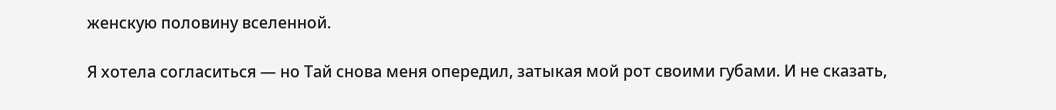женскую половину вселенной.

Я хотела согласиться — но Тай снова меня опередил, затыкая мой рот своими губами. И не сказать,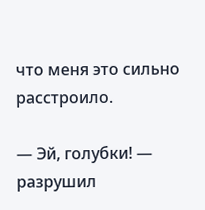что меня это сильно расстроило.

— Эй, голубки! — разрушил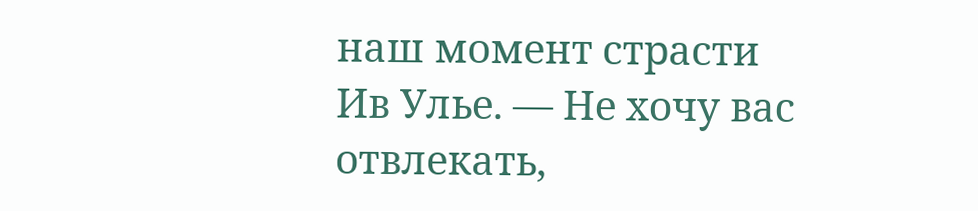наш момент страсти Ив Улье. — Не хочу вас отвлекать,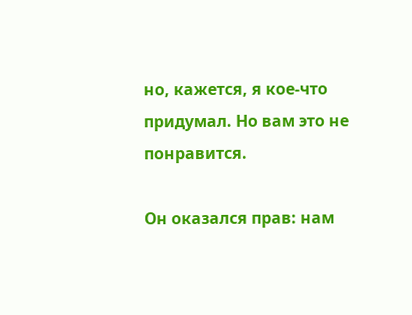но, кажется, я кое-что придумал. Но вам это не понравится.

Он оказался прав: нам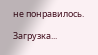не понравилось.

Загрузка...